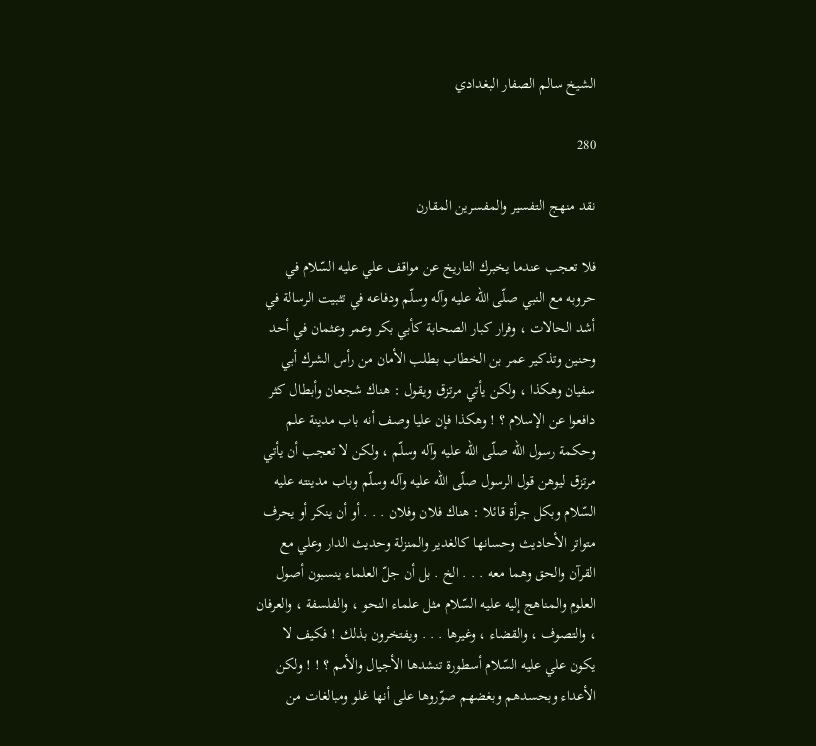الشيخ سالم الصفار البغدادي

280

نقد منهج التفسير والمفسرين المقارن

فلا تعجب عندما يخبرك التاريخ عن مواقف علي عليه السّلام في حروبه مع النبي صلّى اللّه عليه وآله وسلّم ودفاعه في تثبيت الرسالة في أشد الحالات ، وفرار كبار الصحابة كأبي بكر وعمر وعثمان في أحد وحنين وتذكير عمر بن الخطاب بطلب الأمان من رأس الشرك أبي سفيان وهكذا ، ولكن يأتي مرتزق ويقول : هناك شجعان وأبطال كثر دافعوا عن الإسلام ؟ ! وهكذا فإن عليا وصف أنه باب مدينة علم وحكمة رسول اللّه صلّى اللّه عليه وآله وسلّم ، ولكن لا تعجب أن يأتي مرتزق ليوهن قول الرسول صلّى اللّه عليه وآله وسلّم وباب مدينته عليه السّلام وبكل جرأة قائلا : هناك فلان وفلان . . . أو أن ينكر أو يحرف متواتر الأحاديث وحسانها كالغدير والمنزلة وحديث الدار وعلي مع القرآن والحق وهما معه . . . الخ . بل أن جلّ العلماء ينسبون أصول العلوم والمناهج إليه عليه السّلام مثل علماء النحو ، والفلسفة ، والعرفان ، والتصوف ، والقضاء ، وغيرها . . . ويفتخرون بذلك ! فكيف لا يكون علي عليه السّلام أسطورة تنشدها الأجيال والأمم ؟ ! ! ولكن الأعداء وبحسدهم وبغضهم صوّروها على أنها غلو ومبالغات من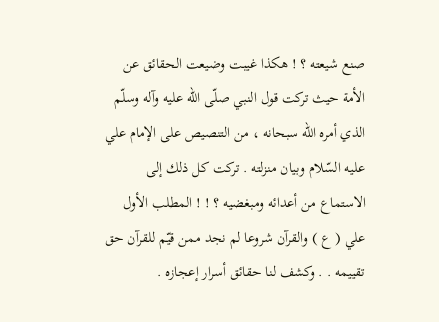صنع شيعته ؟ ! هكذا غيبت وضيعت الحقائق عن الأمة حيث تركت قول النبي صلّى اللّه عليه وآله وسلّم الذي أمره اللّه سبحانه ، من التنصيص على الإمام علي عليه السّلام وبيان منزلته . تركت كل ذلك إلى الاستماع من أعدائه ومبغضيه ؟ ! ! المطلب الأول علي ( ع ) والقرآن شروعا لم نجد ممن قيّم للقرآن حق تقييمه . . وكشف لنا حقائق أسرار إعجازه .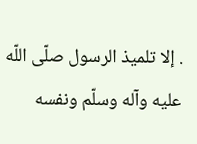. إلا تلميذ الرسول صلّى اللّه عليه وآله وسلّم ونفسه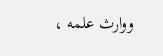ووارث علمه ،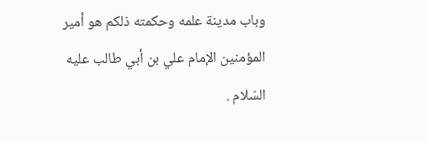وباب مدينة علمه وحكمته ذلكم هو أمير المؤمنين الإمام علي بن أبي طالب عليه السّلام .